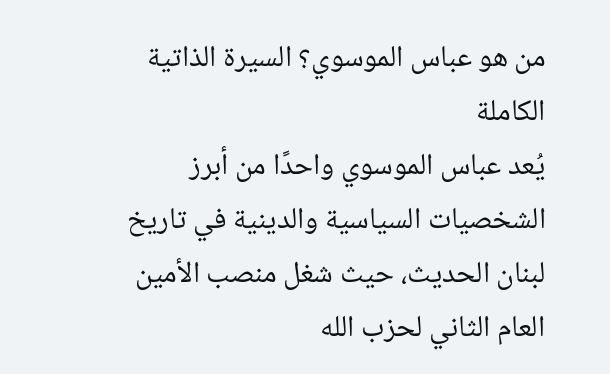من هو عباس الموسوي؟ السيرة الذاتية الكاملة
يُعد عباس الموسوي واحدًا من أبرز الشخصيات السياسية والدينية في تاريخ لبنان الحديث، حيث شغل منصب الأمين العام الثاني لحزب الله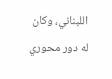اللبناني، وكان له دور محوري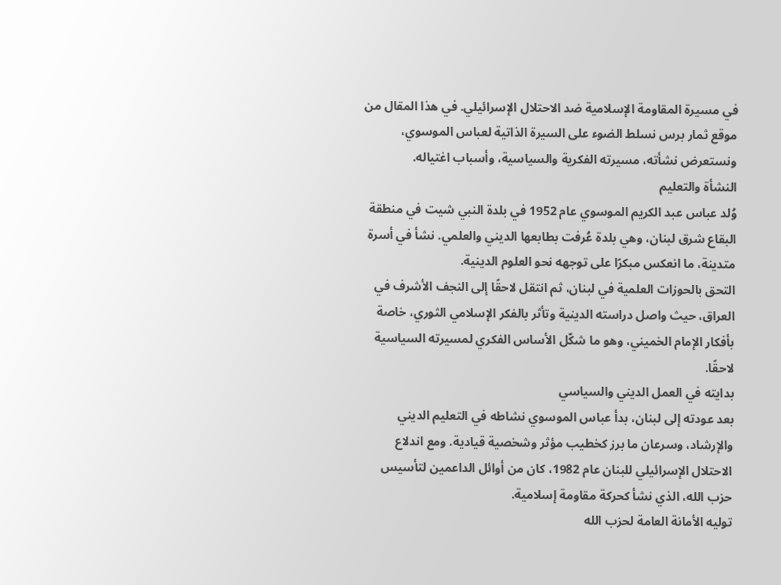في مسيرة المقاومة الإسلامية ضد الاحتلال الإسرائيلي. في هذا المقال من موقع ثمار برس نسلط الضوء على السيرة الذاتية لعباس الموسوي، ونستعرض نشأته، مسيرته الفكرية والسياسية، وأسباب اغتياله.
النشأة والتعليم
وُلد عباس عبد الكريم الموسوي عام 1952 في بلدة النبي شيت في منطقة البقاع شرق لبنان، وهي بلدة عُرفت بطابعها الديني والعلمي. نشأ في أسرة متدينة، ما انعكس مبكرًا على توجهه نحو العلوم الدينية.
التحق بالحوزات العلمية في لبنان، ثم انتقل لاحقًا إلى النجف الأشرف في العراق، حيث واصل دراسته الدينية وتأثر بالفكر الإسلامي الثوري، خاصة بأفكار الإمام الخميني، وهو ما شكّل الأساس الفكري لمسيرته السياسية لاحقًا.
بدايته في العمل الديني والسياسي
بعد عودته إلى لبنان، بدأ عباس الموسوي نشاطه في التعليم الديني والإرشاد، وسرعان ما برز كخطيب مؤثر وشخصية قيادية. ومع اندلاع الاحتلال الإسرائيلي للبنان عام 1982، كان من أوائل الداعمين لتأسيس حزب الله، الذي نشأ كحركة مقاومة إسلامية.
توليه الأمانة العامة لحزب الله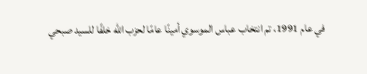في عام 1991، تم انتخاب عباس الموسوي أمينًا عامًا لحزب الله خلفًا للسيد صبحي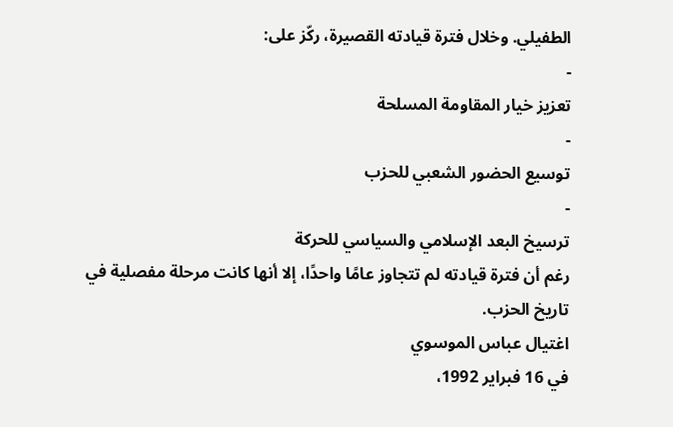الطفيلي. وخلال فترة قيادته القصيرة، ركّز على:
-
تعزيز خيار المقاومة المسلحة
-
توسيع الحضور الشعبي للحزب
-
ترسيخ البعد الإسلامي والسياسي للحركة
رغم أن فترة قيادته لم تتجاوز عامًا واحدًا، إلا أنها كانت مرحلة مفصلية في تاريخ الحزب.
اغتيال عباس الموسوي
في 16 فبراير 1992،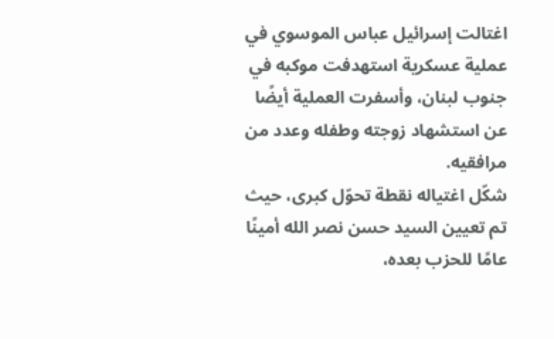اغتالت إسرائيل عباس الموسوي في عملية عسكرية استهدفت موكبه في جنوب لبنان، وأسفرت العملية أيضًا عن استشهاد زوجته وطفله وعدد من مرافقيه.
شكّل اغتياله نقطة تحوّل كبرى، حيث تم تعيين السيد حسن نصر الله أمينًا عامًا للحزب بعده،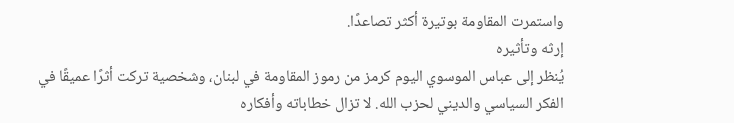واستمرت المقاومة بوتيرة أكثر تصاعدًا.
إرثه وتأثيره
يُنظر إلى عباس الموسوي اليوم كرمز من رموز المقاومة في لبنان، وشخصية تركت أثرًا عميقًا في الفكر السياسي والديني لحزب الله. لا تزال خطاباته وأفكاره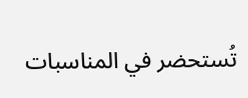تُستحضر في المناسبات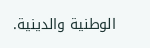الوطنية والدينية.